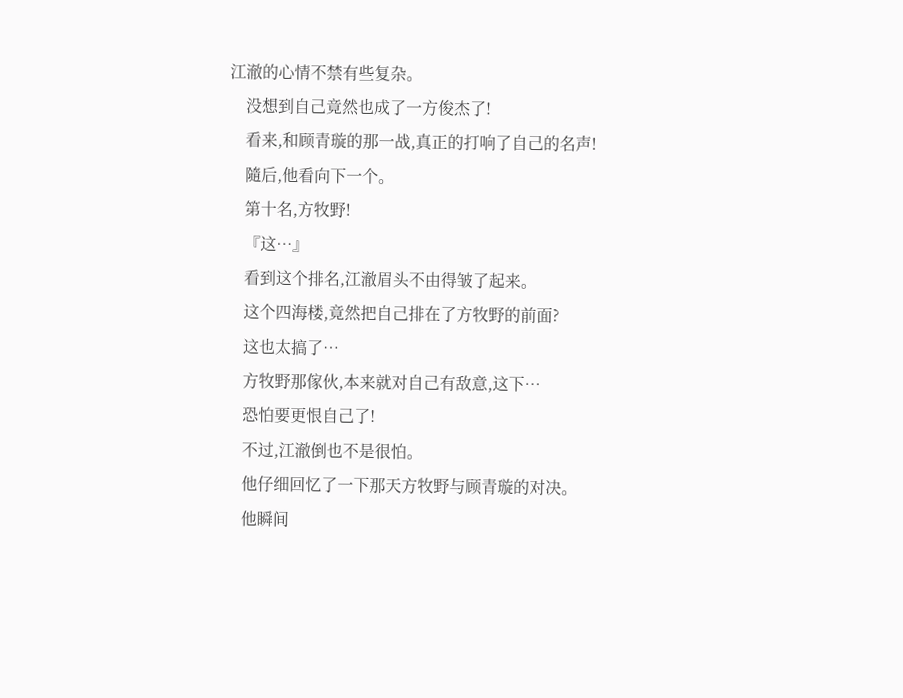江澈的心情不禁有些复杂。
    没想到自己竟然也成了一方俊杰了!
    看来,和顾青璇的那一战,真正的打响了自己的名声!
    隨后,他看向下一个。
    第十名,方牧野!
    『这…』
    看到这个排名,江澈眉头不由得皱了起来。
    这个四海楼,竟然把自己排在了方牧野的前面?
    这也太搞了…
    方牧野那傢伙,本来就对自己有敌意,这下…
    恐怕要更恨自己了!
    不过,江澈倒也不是很怕。
    他仔细回忆了一下那天方牧野与顾青璇的对决。
    他瞬间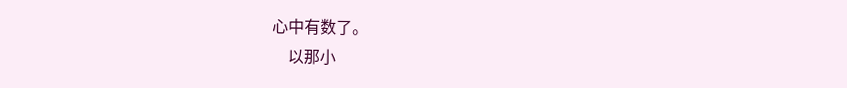心中有数了。
    以那小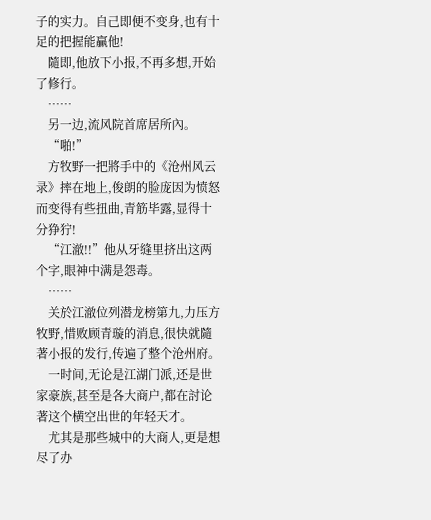子的实力。自己即便不变身,也有十足的把握能贏他!
    隨即,他放下小报,不再多想,开始了修行。
    ……
    另一边,流风院首席居所內。
    “啪!”
    方牧野一把將手中的《沧州风云录》摔在地上,俊朗的脸庞因为愤怒而变得有些扭曲,青筋毕露,显得十分狰狞!
    “江澈!!”他从牙缝里挤出这两个字,眼神中满是怨毒。
    ……
    关於江澈位列潜龙榜第九,力压方牧野,惜败顾青璇的消息,很快就隨著小报的发行,传遍了整个沧州府。
    一时间,无论是江湖门派,还是世家豪族,甚至是各大商户,都在討论著这个横空出世的年轻天才。
    尤其是那些城中的大商人,更是想尽了办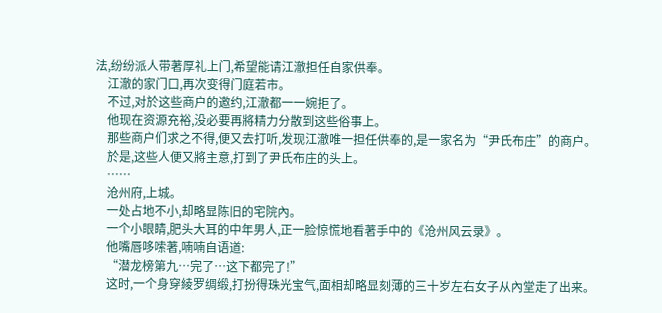法,纷纷派人带著厚礼上门,希望能请江澈担任自家供奉。
    江澈的家门口,再次变得门庭若市。
    不过,对於这些商户的邀约,江澈都一一婉拒了。
    他现在资源充裕,没必要再將精力分散到这些俗事上。
    那些商户们求之不得,便又去打听,发现江澈唯一担任供奉的,是一家名为“尹氏布庄”的商户。
    於是,这些人便又將主意,打到了尹氏布庄的头上。
    ……
    沧州府,上城。
    一处占地不小,却略显陈旧的宅院內。
    一个小眼睛,肥头大耳的中年男人,正一脸惊慌地看著手中的《沧州风云录》。
    他嘴唇哆嗦著,喃喃自语道:
    “潜龙榜第九…完了…这下都完了!”
    这时,一个身穿綾罗绸缎,打扮得珠光宝气,面相却略显刻薄的三十岁左右女子从內堂走了出来。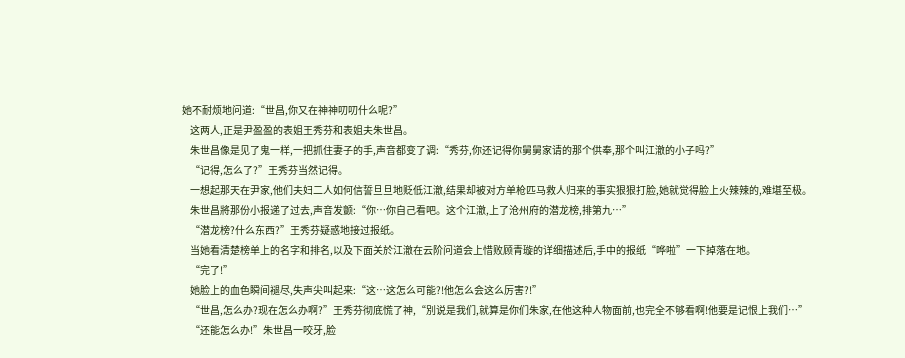她不耐烦地问道:“世昌,你又在神神叨叨什么呢?”
    这两人,正是尹盈盈的表姐王秀芬和表姐夫朱世昌。
    朱世昌像是见了鬼一样,一把抓住妻子的手,声音都变了调:“秀芬,你还记得你舅舅家请的那个供奉,那个叫江澈的小子吗?”
    “记得,怎么了?”王秀芬当然记得。
    一想起那天在尹家,他们夫妇二人如何信誓旦旦地贬低江澈,结果却被对方单枪匹马救人归来的事实狠狠打脸,她就觉得脸上火辣辣的,难堪至极。
    朱世昌將那份小报递了过去,声音发颤:“你…你自己看吧。这个江澈,上了沧州府的潜龙榜,排第九…”
    “潜龙榜?什么东西?”王秀芬疑惑地接过报纸。
    当她看清楚榜单上的名字和排名,以及下面关於江澈在云阶问道会上惜败顾青璇的详细描述后,手中的报纸“哗啦”一下掉落在地。
    “完了!”
    她脸上的血色瞬间褪尽,失声尖叫起来:“这…这怎么可能?!他怎么会这么厉害?!”
    “世昌,怎么办?现在怎么办啊?”王秀芬彻底慌了神,“別说是我们,就算是你们朱家,在他这种人物面前,也完全不够看啊!他要是记恨上我们…”
    “还能怎么办!”朱世昌一咬牙,脸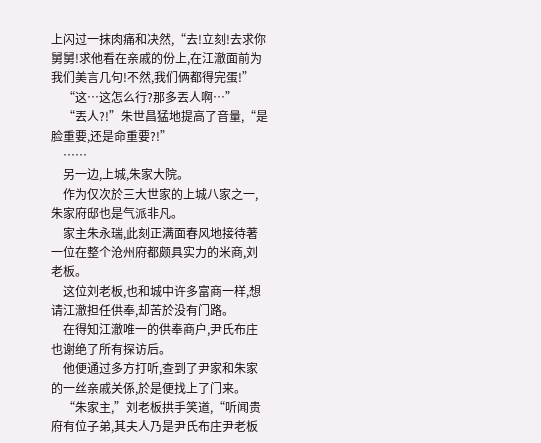上闪过一抹肉痛和决然,“去!立刻!去求你舅舅!求他看在亲戚的份上,在江澈面前为我们美言几句!不然,我们俩都得完蛋!”
    “这…这怎么行?那多丟人啊…”
    “丟人?!”朱世昌猛地提高了音量,“是脸重要,还是命重要?!”
    ……
    另一边,上城,朱家大院。
    作为仅次於三大世家的上城八家之一,朱家府邸也是气派非凡。
    家主朱永瑞,此刻正满面春风地接待著一位在整个沧州府都颇具实力的米商,刘老板。
    这位刘老板,也和城中许多富商一样,想请江澈担任供奉,却苦於没有门路。
    在得知江澈唯一的供奉商户,尹氏布庄也谢绝了所有探访后。
    他便通过多方打听,查到了尹家和朱家的一丝亲戚关係,於是便找上了门来。
    “朱家主,”刘老板拱手笑道,“听闻贵府有位子弟,其夫人乃是尹氏布庄尹老板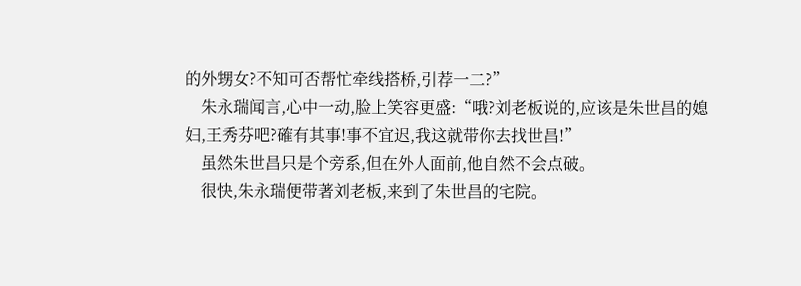的外甥女?不知可否帮忙牵线搭桥,引荐一二?”
    朱永瑞闻言,心中一动,脸上笑容更盛:“哦?刘老板说的,应该是朱世昌的媳妇,王秀芬吧?確有其事!事不宜迟,我这就带你去找世昌!”
    虽然朱世昌只是个旁系,但在外人面前,他自然不会点破。
    很快,朱永瑞便带著刘老板,来到了朱世昌的宅院。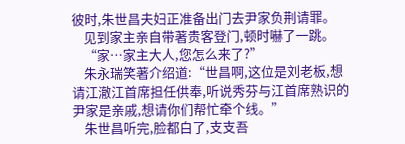彼时,朱世昌夫妇正准备出门去尹家负荆请罪。
    见到家主亲自带著贵客登门,顿时嚇了一跳。
    “家…家主大人,您怎么来了?”
    朱永瑞笑著介绍道:“世昌啊,这位是刘老板,想请江澈江首席担任供奉,听说秀芬与江首席熟识的尹家是亲戚,想请你们帮忙牵个线。”
    朱世昌听完,脸都白了,支支吾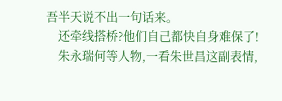吾半天说不出一句话来。
    还牵线搭桥?他们自己都快自身难保了!
    朱永瑞何等人物,一看朱世昌这副表情,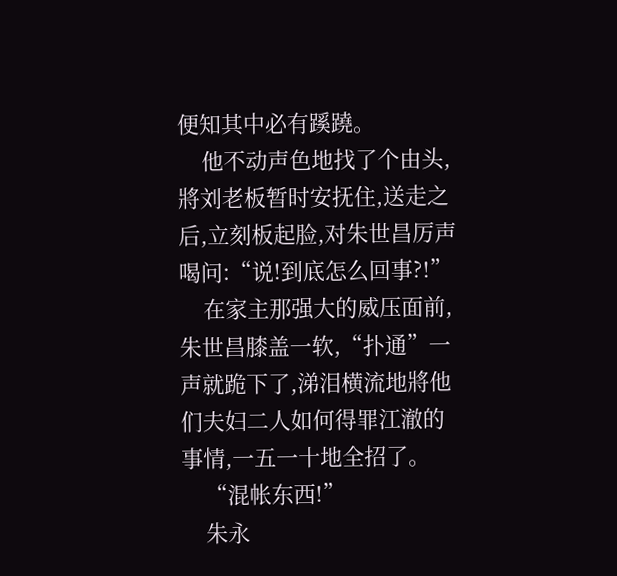便知其中必有蹊蹺。
    他不动声色地找了个由头,將刘老板暂时安抚住,送走之后,立刻板起脸,对朱世昌厉声喝问:“说!到底怎么回事?!”
    在家主那强大的威压面前,朱世昌膝盖一软,“扑通”一声就跪下了,涕泪横流地將他们夫妇二人如何得罪江澈的事情,一五一十地全招了。
    “混帐东西!”
    朱永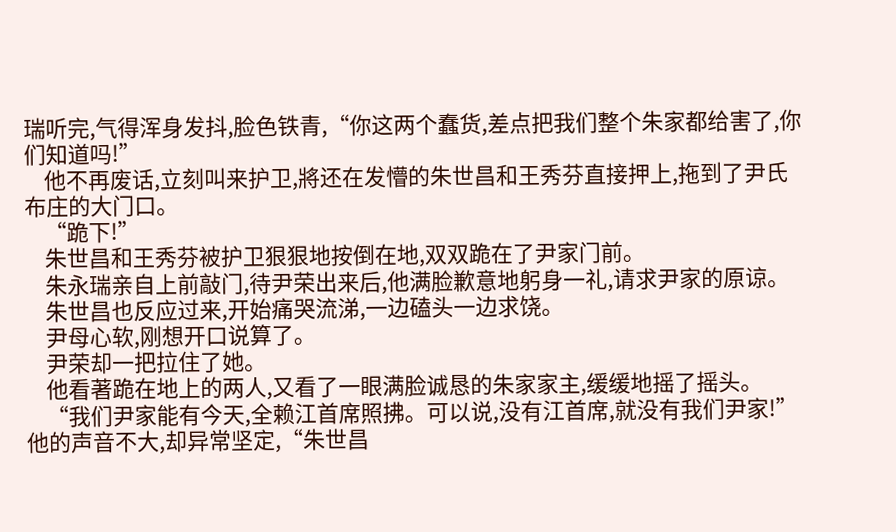瑞听完,气得浑身发抖,脸色铁青,“你这两个蠢货,差点把我们整个朱家都给害了,你们知道吗!”
    他不再废话,立刻叫来护卫,將还在发懵的朱世昌和王秀芬直接押上,拖到了尹氏布庄的大门口。
    “跪下!”
    朱世昌和王秀芬被护卫狠狠地按倒在地,双双跪在了尹家门前。
    朱永瑞亲自上前敲门,待尹荣出来后,他满脸歉意地躬身一礼,请求尹家的原谅。
    朱世昌也反应过来,开始痛哭流涕,一边磕头一边求饶。
    尹母心软,刚想开口说算了。
    尹荣却一把拉住了她。
    他看著跪在地上的两人,又看了一眼满脸诚恳的朱家家主,缓缓地摇了摇头。
    “我们尹家能有今天,全赖江首席照拂。可以说,没有江首席,就没有我们尹家!”他的声音不大,却异常坚定,“朱世昌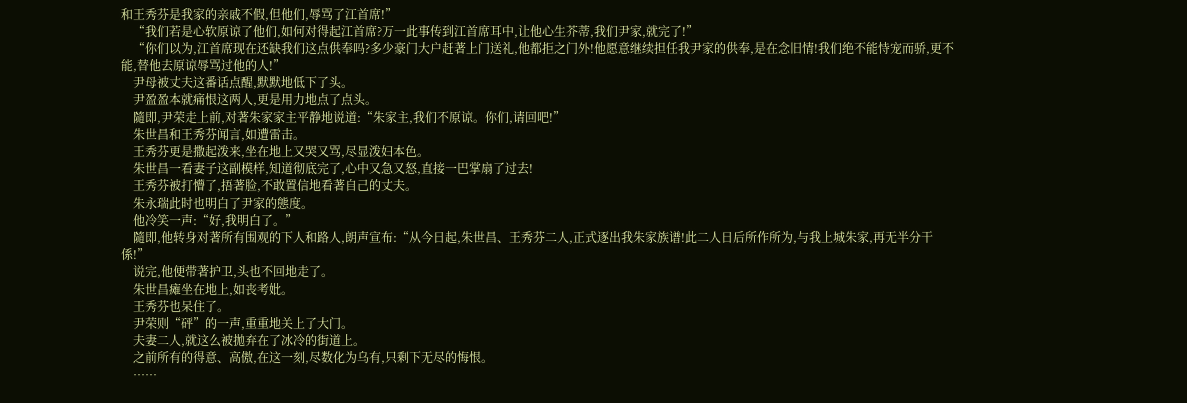和王秀芬是我家的亲戚不假,但他们,辱骂了江首席!”
    “我们若是心软原谅了他们,如何对得起江首席?万一此事传到江首席耳中,让他心生芥蒂,我们尹家,就完了!”
    “你们以为,江首席现在还缺我们这点供奉吗?多少豪门大户赶著上门送礼,他都拒之门外!他愿意继续担任我尹家的供奉,是在念旧情!我们绝不能恃宠而骄,更不能,替他去原谅辱骂过他的人!”
    尹母被丈夫这番话点醒,默默地低下了头。
    尹盈盈本就痛恨这两人,更是用力地点了点头。
    隨即,尹荣走上前,对著朱家家主平静地说道:“朱家主,我们不原谅。你们,请回吧!”
    朱世昌和王秀芬闻言,如遭雷击。
    王秀芬更是撒起泼来,坐在地上又哭又骂,尽显泼妇本色。
    朱世昌一看妻子这副模样,知道彻底完了,心中又急又怒,直接一巴掌扇了过去!
    王秀芬被打懵了,捂著脸,不敢置信地看著自己的丈夫。
    朱永瑞此时也明白了尹家的態度。
    他冷笑一声:“好,我明白了。”
    隨即,他转身对著所有围观的下人和路人,朗声宣布:“从今日起,朱世昌、王秀芬二人,正式逐出我朱家族谱!此二人日后所作所为,与我上城朱家,再无半分干係!”
    说完,他便带著护卫,头也不回地走了。
    朱世昌瘫坐在地上,如丧考妣。
    王秀芬也呆住了。
    尹荣则“砰”的一声,重重地关上了大门。
    夫妻二人,就这么被拋弃在了冰冷的街道上。
    之前所有的得意、高傲,在这一刻,尽数化为乌有,只剩下无尽的悔恨。
    ……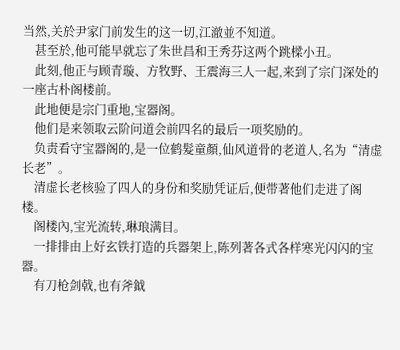当然,关於尹家门前发生的这一切,江澈並不知道。
    甚至於,他可能早就忘了朱世昌和王秀芬这两个跳樑小丑。
    此刻,他正与顾青璇、方牧野、王震海三人一起,来到了宗门深处的一座古朴阁楼前。
    此地便是宗门重地,宝器阁。
    他们是来领取云阶问道会前四名的最后一项奖励的。
    负责看守宝器阁的,是一位鹤髮童顏,仙风道骨的老道人,名为“清虚长老”。
    清虚长老核验了四人的身份和奖励凭证后,便带著他们走进了阁楼。
    阁楼內,宝光流转,琳琅满目。
    一排排由上好玄铁打造的兵器架上,陈列著各式各样寒光闪闪的宝器。
    有刀枪剑戟,也有斧鉞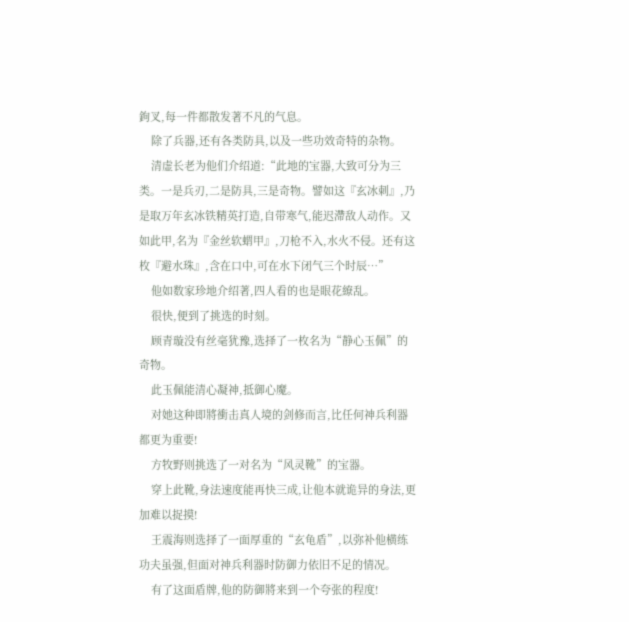鉤叉,每一件都散发著不凡的气息。
    除了兵器,还有各类防具,以及一些功效奇特的杂物。
    清虚长老为他们介绍道:“此地的宝器,大致可分为三类。一是兵刃,二是防具,三是奇物。譬如这『玄冰刺』,乃是取万年玄冰铁精英打造,自带寒气,能迟滯敌人动作。又如此甲,名为『金丝软蝟甲』,刀枪不入,水火不侵。还有这枚『避水珠』,含在口中,可在水下闭气三个时辰…”
    他如数家珍地介绍著,四人看的也是眼花繚乱。
    很快,便到了挑选的时刻。
    顾青璇没有丝毫犹豫,选择了一枚名为“静心玉佩”的奇物。
    此玉佩能清心凝神,抵御心魔。
    对她这种即將衝击真人境的剑修而言,比任何神兵利器都更为重要!
    方牧野则挑选了一对名为“风灵靴”的宝器。
    穿上此靴,身法速度能再快三成,让他本就诡异的身法,更加难以捉摸!
    王震海则选择了一面厚重的“玄龟盾”,以弥补他横练功夫虽强,但面对神兵利器时防御力依旧不足的情况。
    有了这面盾牌,他的防御將来到一个夸张的程度!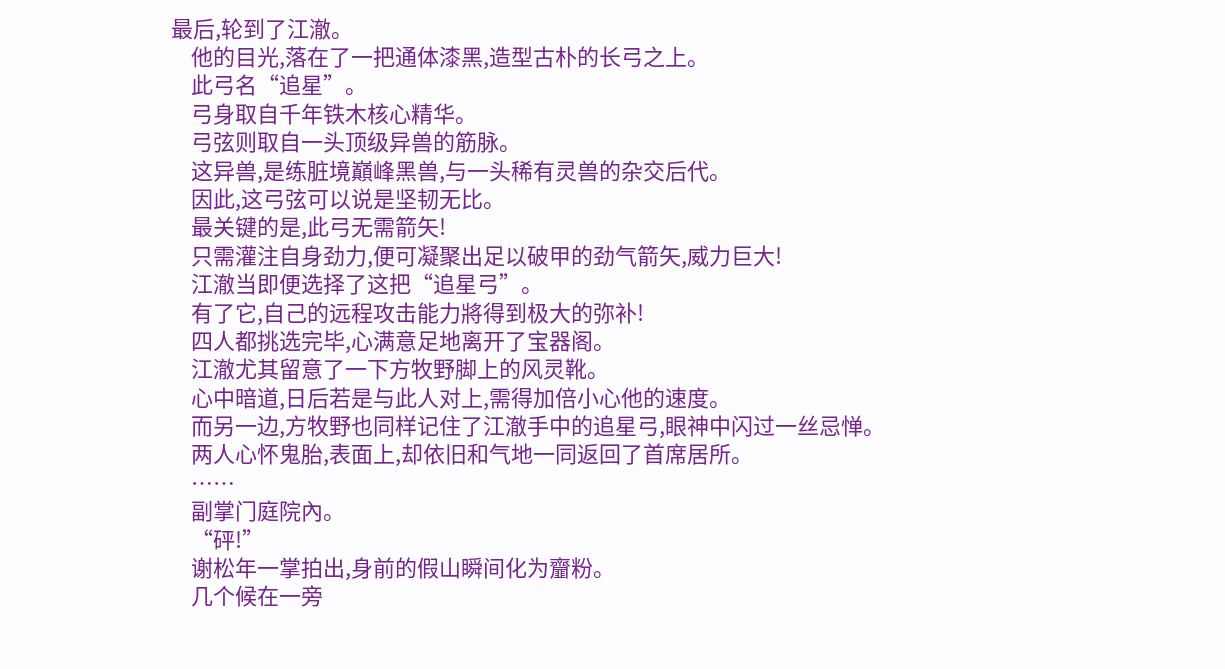最后,轮到了江澈。
    他的目光,落在了一把通体漆黑,造型古朴的长弓之上。
    此弓名“追星”。
    弓身取自千年铁木核心精华。
    弓弦则取自一头顶级异兽的筋脉。
    这异兽,是练脏境巔峰黑兽,与一头稀有灵兽的杂交后代。
    因此,这弓弦可以说是坚韧无比。
    最关键的是,此弓无需箭矢!
    只需灌注自身劲力,便可凝聚出足以破甲的劲气箭矢,威力巨大!
    江澈当即便选择了这把“追星弓”。
    有了它,自己的远程攻击能力將得到极大的弥补!
    四人都挑选完毕,心满意足地离开了宝器阁。
    江澈尤其留意了一下方牧野脚上的风灵靴。
    心中暗道,日后若是与此人对上,需得加倍小心他的速度。
    而另一边,方牧野也同样记住了江澈手中的追星弓,眼神中闪过一丝忌惮。
    两人心怀鬼胎,表面上,却依旧和气地一同返回了首席居所。
    ……
    副掌门庭院內。
    “砰!”
    谢松年一掌拍出,身前的假山瞬间化为齏粉。
    几个候在一旁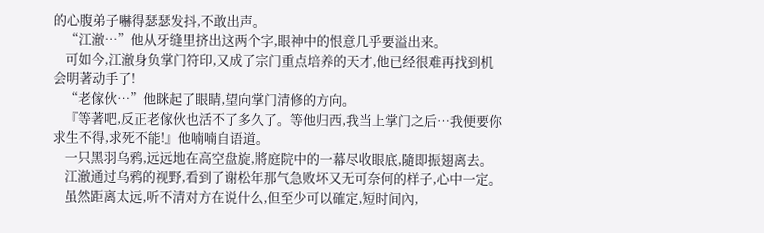的心腹弟子嚇得瑟瑟发抖,不敢出声。
    “江澈…”他从牙缝里挤出这两个字,眼神中的恨意几乎要溢出来。
    可如今,江澈身负掌门符印,又成了宗门重点培养的天才,他已经很难再找到机会明著动手了!
    “老傢伙…”他眯起了眼睛,望向掌门清修的方向。
    『等著吧,反正老傢伙也活不了多久了。等他归西,我当上掌门之后…我便要你求生不得,求死不能!』他喃喃自语道。
    一只黑羽乌鸦,远远地在高空盘旋,將庭院中的一幕尽收眼底,隨即振翅离去。
    江澈通过乌鸦的视野,看到了谢松年那气急败坏又无可奈何的样子,心中一定。
    虽然距离太远,听不清对方在说什么,但至少可以確定,短时间內,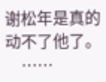谢松年是真的动不了他了。
    ……